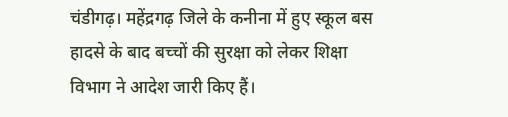चंडीगढ़। महेंद्रगढ़ जिले के कनीना में हुए स्कूल बस हादसे के बाद बच्चों की सुरक्षा को लेकर शिक्षा विभाग ने आदेश जारी किए हैं।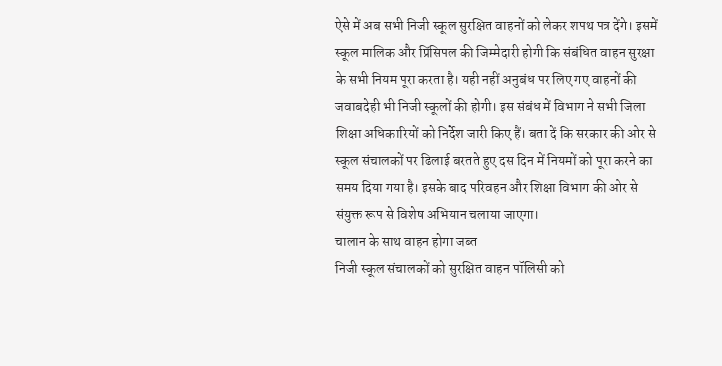ऐसे में अब सभी निजी स्कूल सुरक्षित वाहनों को लेकर शपथ पत्र देंगे। इसमें स्कूल मालिक और प्रिंसिपल की जिम्मेदारी होगी कि संबंधित वाहन सुरक्षा के सभी नियम पूरा करता है। यही नहीं अनुबंध पर लिए गए वाहनों की जवाबदेही भी निजी स्कूलों की होगी। इस संबंध में विभाग ने सभी जिला शिक्षा अधिकारियों को निर्देश जारी किए हैं। बता दें कि सरकार की ओर से स्कूल संचालकों पर ढिलाई बरतते हुए दस दिन में नियमों को पूरा करने का समय दिया गया है। इसके बाद परिवहन और शिक्षा विभाग की ओर से संयुक्त रूप से विशेष अभियान चलाया जाएगा।
चालान के साथ वाहन होगा जब्त
निजी स्कूल संचालकों को सुरक्षित वाहन पॉलिसी को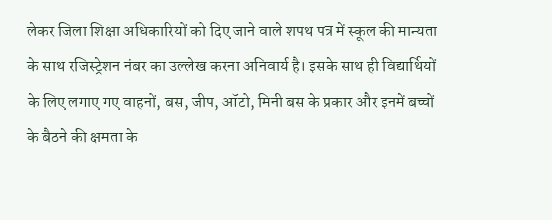लेकर जिला शिक्षा अधिकारियों को दिए जाने वाले शपथ पत्र में स्कूल की मान्यता के साथ रजिस्ट्रेशन नंबर का उल्लेख करना अनिवार्य है। इसके साथ ही विद्यार्थियों के लिए लगाए गए वाहनों, बस, जीप, ऑटो, मिनी बस के प्रकार और इनमें बच्चों के बैठने की क्षमता के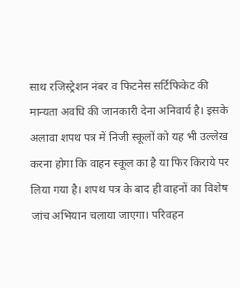साथ रजिस्ट्रेशन नंबर व फिटनेस सर्टिफिकेट की मान्यता अवधि की जानकारी देना अनिवार्य है। इसके अलावा शपथ पत्र में निजी स्कूलों को यह भी उल्लेख करना होगा कि वाहन स्कूल का है या फिर किराये पर लिया गया है। शपथ पत्र के बाद ही वाहनों का विशेष जांच अभियान चलाया जाएगा। परिवहन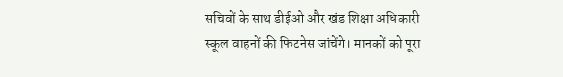सचिवों के साथ डीईओ और खंड शिक्षा अधिकारी स्कूल वाहनों की फिटनेस जांचेंगे। मानकों को पूरा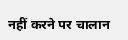नहीं करने पर चालान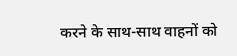करने के साथ-साथ वाहनों को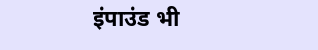इंपाउंड भी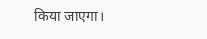किया जाएगा।